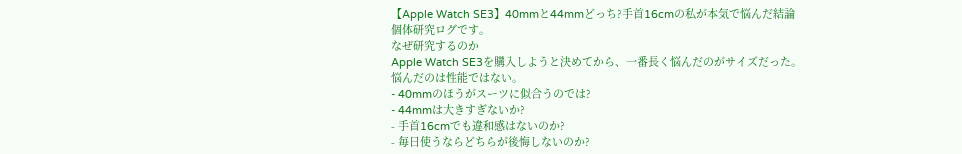【Apple Watch SE3】40mmと44mmどっち?手首16cmの私が本気で悩んだ結論
個体研究ログです。
なぜ研究するのか
Apple Watch SE3を購入しようと決めてから、一番長く悩んだのがサイズだった。
悩んだのは性能ではない。
- 40mmのほうがスーツに似合うのでは?
- 44mmは大きすぎないか?
- 手首16cmでも違和感はないのか?
- 毎日使うならどちらが後悔しないのか?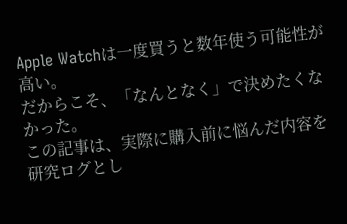Apple Watchは一度買うと数年使う可能性が高い。
だからこそ、「なんとなく」で決めたくなかった。
この記事は、実際に購入前に悩んだ内容を研究ログとし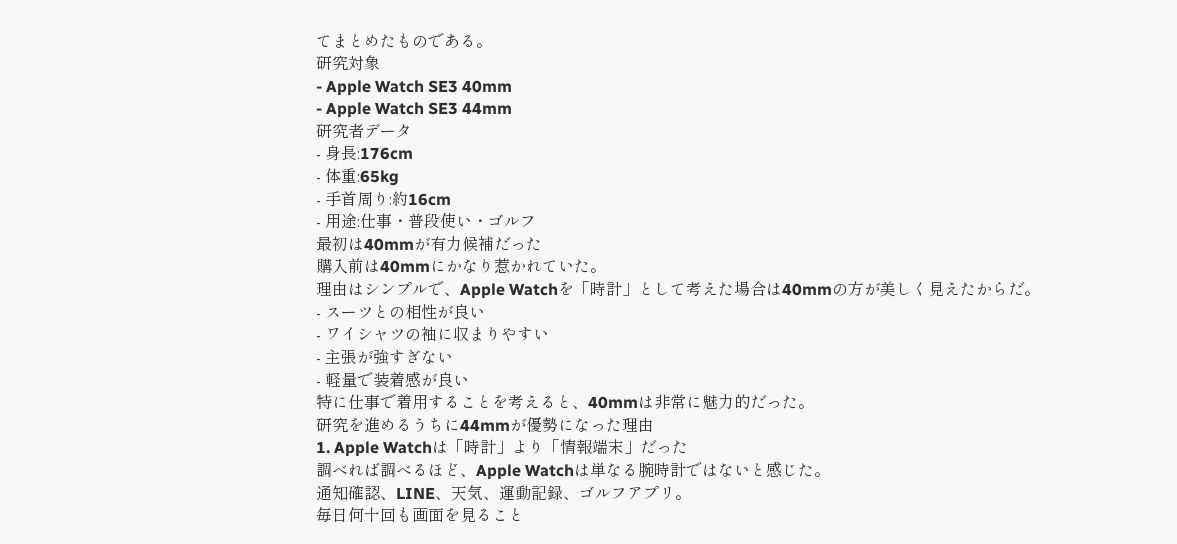てまとめたものである。
研究対象
- Apple Watch SE3 40mm
- Apple Watch SE3 44mm
研究者データ
- 身長:176cm
- 体重:65kg
- 手首周り:約16cm
- 用途:仕事・普段使い・ゴルフ
最初は40mmが有力候補だった
購入前は40mmにかなり惹かれていた。
理由はシンプルで、Apple Watchを「時計」として考えた場合は40mmの方が美しく見えたからだ。
- スーツとの相性が良い
- ワイシャツの袖に収まりやすい
- 主張が強すぎない
- 軽量で装着感が良い
特に仕事で着用することを考えると、40mmは非常に魅力的だった。
研究を進めるうちに44mmが優勢になった理由
1. Apple Watchは「時計」より「情報端末」だった
調べれば調べるほど、Apple Watchは単なる腕時計ではないと感じた。
通知確認、LINE、天気、運動記録、ゴルフアプリ。
毎日何十回も画面を見ること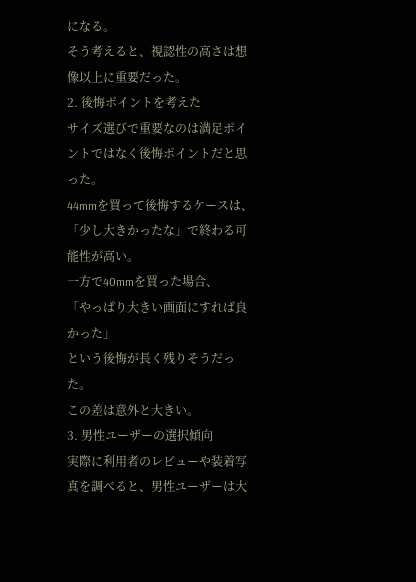になる。
そう考えると、視認性の高さは想像以上に重要だった。
2. 後悔ポイントを考えた
サイズ選びで重要なのは満足ポイントではなく後悔ポイントだと思った。
44mmを買って後悔するケースは、
「少し大きかったな」で終わる可能性が高い。
一方で40mmを買った場合、
「やっぱり大きい画面にすれば良かった」
という後悔が長く残りそうだった。
この差は意外と大きい。
3. 男性ユーザーの選択傾向
実際に利用者のレビューや装着写真を調べると、男性ユーザーは大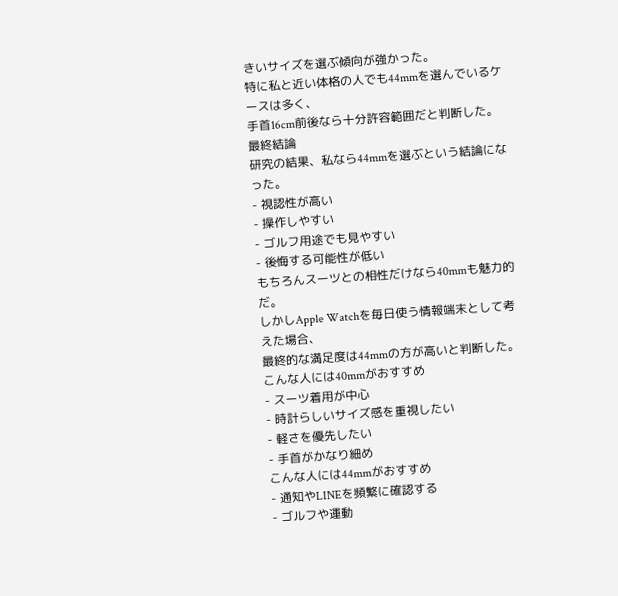きいサイズを選ぶ傾向が強かった。
特に私と近い体格の人でも44mmを選んでいるケースは多く、
手首16cm前後なら十分許容範囲だと判断した。
最終結論
研究の結果、私なら44mmを選ぶという結論になった。
- 視認性が高い
- 操作しやすい
- ゴルフ用途でも見やすい
- 後悔する可能性が低い
もちろんスーツとの相性だけなら40mmも魅力的だ。
しかしApple Watchを毎日使う情報端末として考えた場合、
最終的な満足度は44mmの方が高いと判断した。
こんな人には40mmがおすすめ
- スーツ着用が中心
- 時計らしいサイズ感を重視したい
- 軽さを優先したい
- 手首がかなり細め
こんな人には44mmがおすすめ
- 通知やLINEを頻繁に確認する
- ゴルフや運動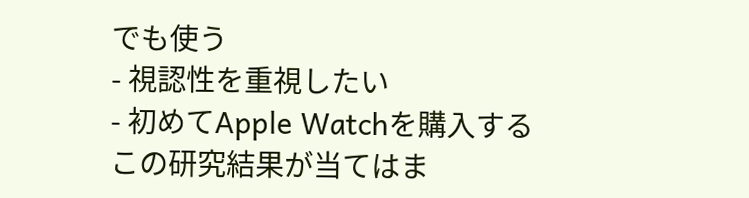でも使う
- 視認性を重視したい
- 初めてApple Watchを購入する
この研究結果が当てはま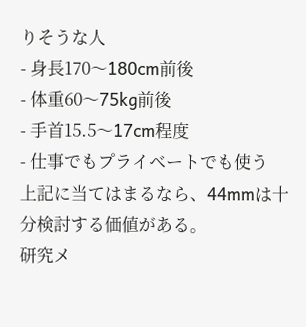りそうな人
- 身長170〜180cm前後
- 体重60〜75kg前後
- 手首15.5〜17cm程度
- 仕事でもプライベートでも使う
上記に当てはまるなら、44mmは十分検討する価値がある。
研究メ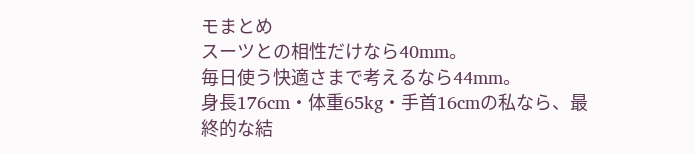モまとめ
スーツとの相性だけなら40mm。
毎日使う快適さまで考えるなら44mm。
身長176cm・体重65kg・手首16cmの私なら、最終的な結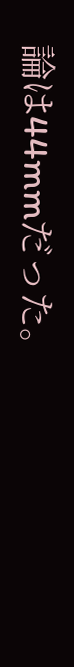論は44mmだった。